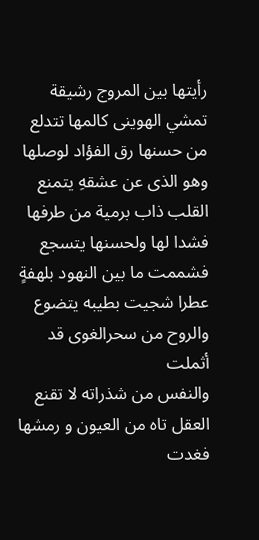رأيتها بين المروج رشيقة
تمشي الهوينى كالمها تتدلع
من حسنها رق الفؤاد لوصلها
وهو الذى عن عشقهِ يتمنع
القلب ذاب برمية من طرفها
فشدا لها ولحسنها يتسجع
فشممت ما بين النهود بلهفةٍ
عطرا شجيت بطيبه يتضوع
والروح من سحرالغوى قد أثملت
والنفس من شذراته لا تقنع
العقل تاه من العيون و رمشها
فغدت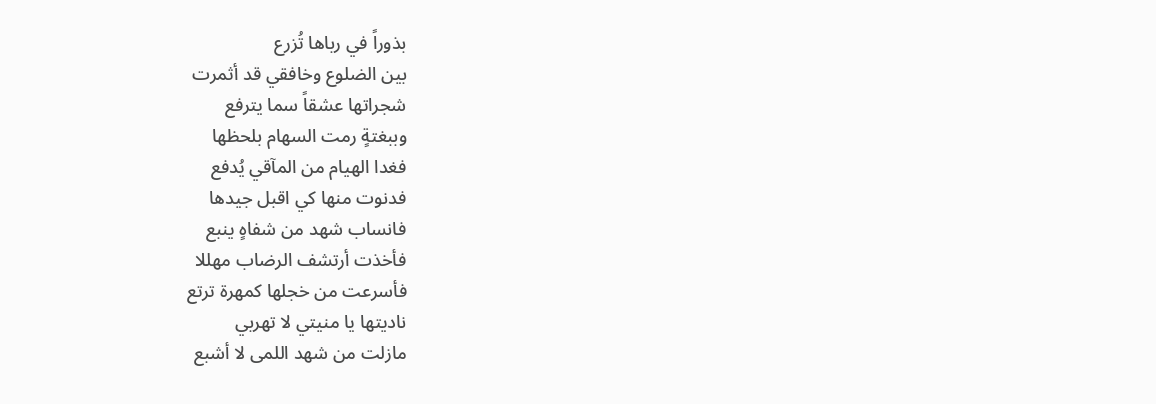بذوراً في رباها تُزرع
بين الضلوع وخافقي قد أثمرت
شجراتها عشقاً سما يترفع
وببغتةٍ رمت السهام بلحظها
فغدا الهيام من المآقي يُدفع
فدنوت منها كي اقبل جيدها
فانساب شهد من شفاهٍ ينبع
فأخذت أرتشف الرضاب مهللا
فأسرعت من خجلها كمهرة ترتع
ناديتها يا منيتي لا تهربي
مازلت من شهد اللمى لا أشبع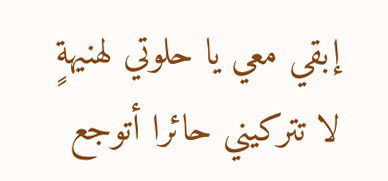إبقي معي يا حلوتي لهنيهةٍ
لا تتركيني حائرا أتوجع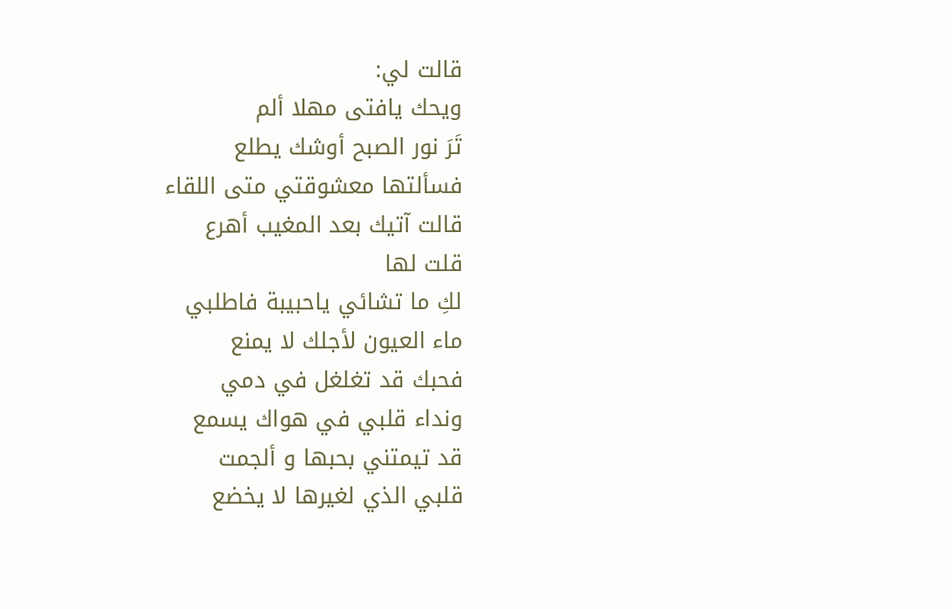قالت لي:
ويحك يافتى مهلا ألم
تَرَ نور الصبح أوشك يطلع
فسألتها معشوقتي متى اللقاء
قالت آتيك بعد المغيب أهرع
قلت لها
لكِ ما تشائي ياحبيبة فاطلبي
ماء العيون لأجلك لا يمنع
فحبك قد تغلغل في دمي
ونداء قلبي في هواك يسمع
قد تيمتني بحبها و ألجمت
قلبي الذي لغيرها لا يخضع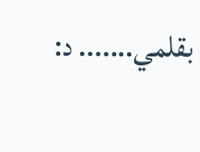بقلمي....... د: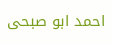احمد ابو صبحى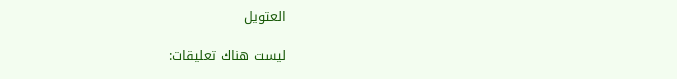العتويل

ليست هناك تعليقات: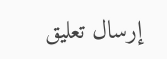إرسال تعليق